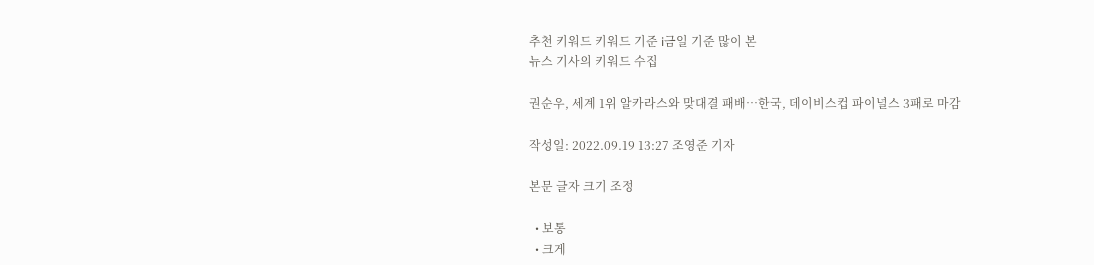추천 키워드 키워드 기준 i금일 기준 많이 본
뉴스 기사의 키워드 수집

권순우, 세계 1위 알카라스와 맞대결 패배…한국, 데이비스컵 파이널스 3패로 마감

작성일: 2022.09.19 13:27 조영준 기자

본문 글자 크기 조정

  • 보통
  • 크게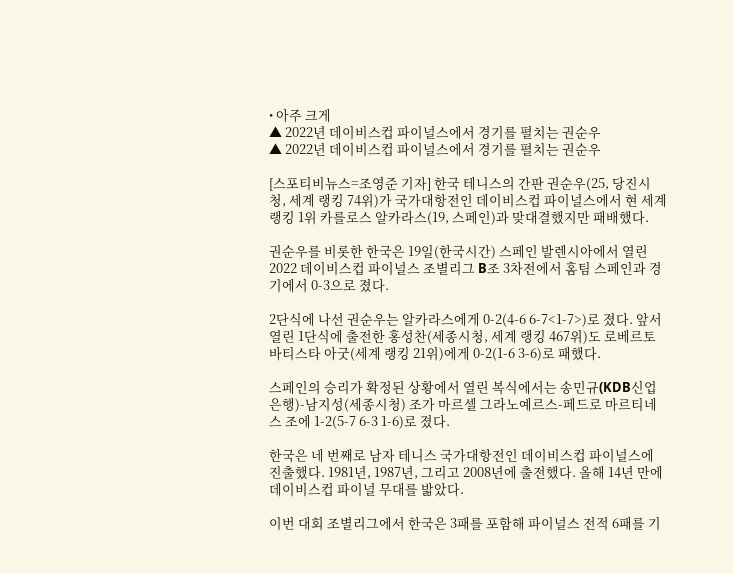• 아주 크게
▲ 2022년 데이비스컵 파이널스에서 경기를 펼치는 권순우
▲ 2022년 데이비스컵 파이널스에서 경기를 펼치는 권순우

[스포티비뉴스=조영준 기자] 한국 테니스의 간판 권순우(25, 당진시청, 세계 랭킹 74위)가 국가대항전인 데이비스컵 파이널스에서 현 세계 랭킹 1위 카를로스 알카라스(19, 스페인)과 맞대결했지만 패배했다.

권순우를 비롯한 한국은 19일(한국시간) 스페인 발렌시아에서 열린 2022 데이비스컵 파이널스 조별리그 B조 3차전에서 홈팀 스페인과 경기에서 0-3으로 졌다.

2단식에 나선 권순우는 알카라스에게 0-2(4-6 6-7<1-7>)로 졌다. 앞서 열린 1단식에 출전한 홍성찬(세종시청, 세계 랭킹 467위)도 로베르토 바티스타 아굿(세계 랭킹 21위)에게 0-2(1-6 3-6)로 패했다.

스페인의 승리가 확정된 상황에서 열린 복식에서는 송민규(KDB신업은행)-남지성(세종시청) 조가 마르셀 그라노예르스-페드로 마르티네스 조에 1-2(5-7 6-3 1-6)로 졌다.

한국은 네 번째로 남자 테니스 국가대항전인 데이비스컵 파이널스에 진출했다. 1981년, 1987년, 그리고 2008년에 출전했다. 올해 14년 만에 데이비스컵 파이널 무대를 밟았다.

이번 대회 조별리그에서 한국은 3패를 포함해 파이널스 전적 6패를 기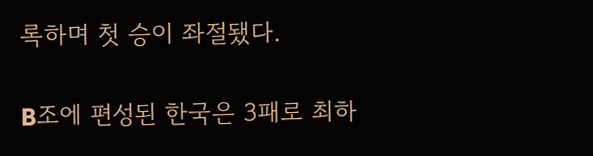록하며 첫 승이 좌절됐다.

B조에 편성된 한국은 3패로 최하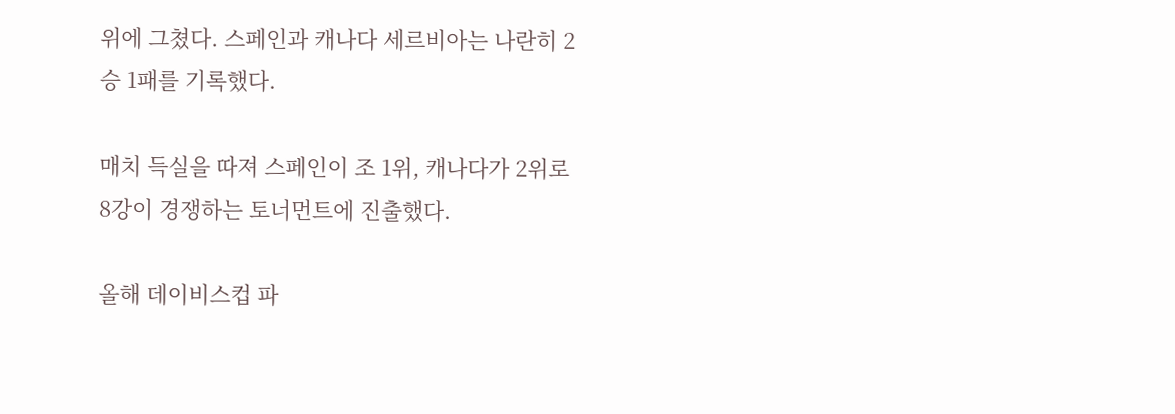위에 그쳤다. 스페인과 캐나다 세르비아는 나란히 2승 1패를 기록했다.

매치 득실을 따져 스페인이 조 1위, 캐나다가 2위로 8강이 경쟁하는 토너먼트에 진출했다.

올해 데이비스컵 파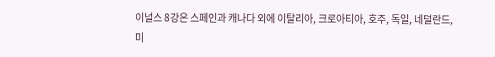이널스 8강은 스페인과 캐나다 외에 이탈리아, 크로아티아, 호주, 독일, 네덜란드, 미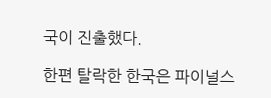국이 진출했다.

한편 탈락한 한국은 파이널스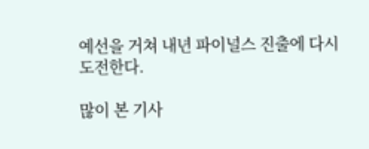예선을 거쳐 내년 파이널스 진출에 다시 도전한다.

많이 본 기사